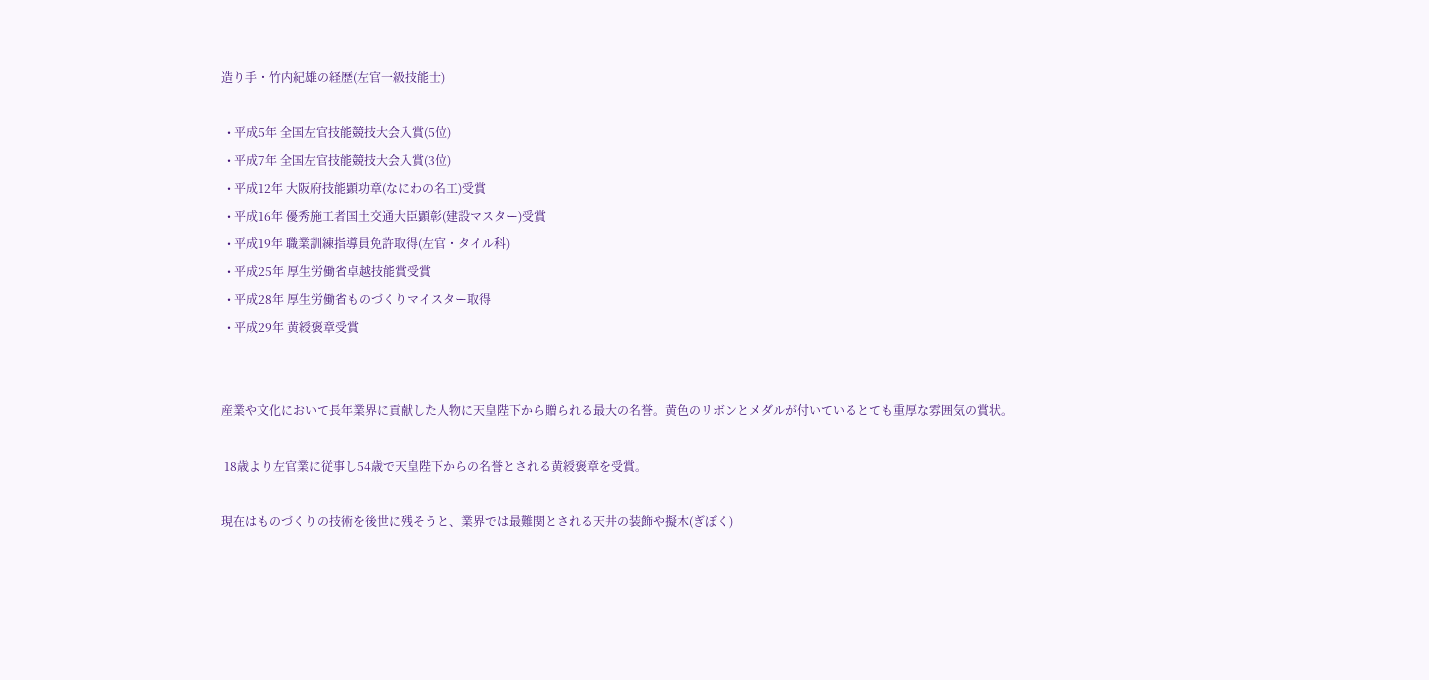造り手・竹内紀雄の経歴(左官一級技能士)

  • 平成5年 全国左官技能競技大会入賞(5位)
  • 平成7年 全国左官技能競技大会入賞(3位)
  • 平成12年 大阪府技能顕功章(なにわの名工)受賞
  • 平成16年 優秀施工者国土交通大臣顕彰(建設マスター)受賞
  • 平成19年 職業訓練指導員免許取得(左官・タイル科)
  • 平成25年 厚生労働省卓越技能賞受賞
  • 平成28年 厚生労働省ものづくりマイスター取得
  • 平成29年 黄綬褒章受賞


産業や文化において長年業界に貢献した人物に天皇陛下から贈られる最大の名誉。黄色のリボンとメダルが付いているとても重厚な雰囲気の賞状。

 18歳より左官業に従事し54歳で天皇陛下からの名誉とされる黄綬褒章を受賞。

現在はものづくりの技術を後世に残そうと、業界では最難関とされる天井の装飾や擬木(ぎぼく)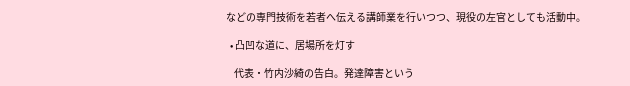などの専門技術を若者へ伝える講師業を行いつつ、現役の左官としても活動中。

  • 凸凹な道に、居場所を灯す

    代表・竹内沙綺の告白。発達障害という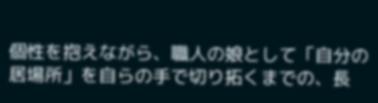個性を抱えながら、職人の娘として「自分の居場所」を自らの手で切り拓くまでの、長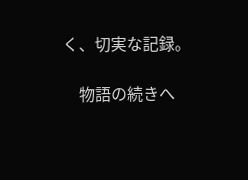く、切実な記録。

    物語の続きへ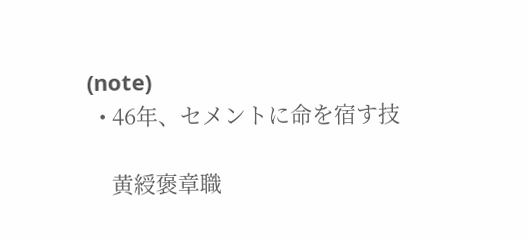(note)
  • 46年、セメントに命を宿す技

    黄綬褒章職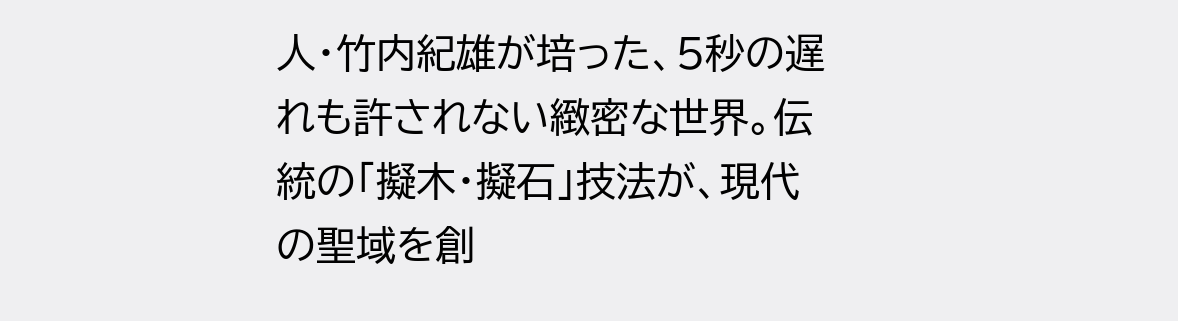人・竹内紀雄が培った、5秒の遅れも許されない緻密な世界。伝統の「擬木・擬石」技法が、現代の聖域を創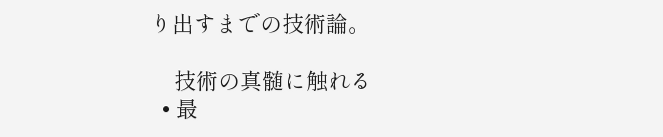り出すまでの技術論。

    技術の真髄に触れる
  • 最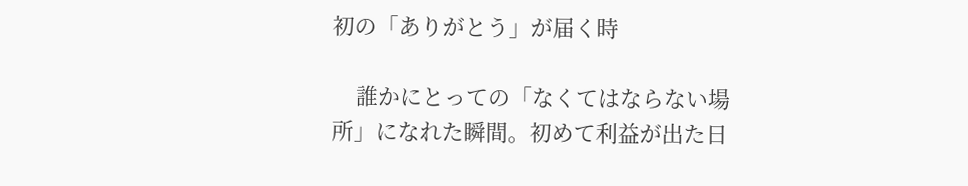初の「ありがとう」が届く時

    誰かにとっての「なくてはならない場所」になれた瞬間。初めて利益が出た日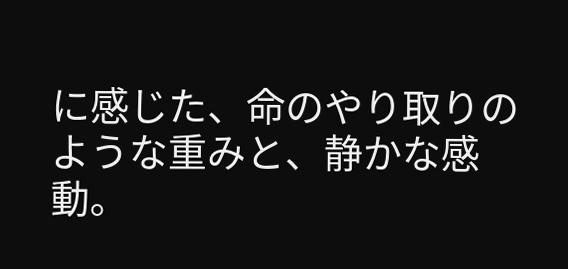に感じた、命のやり取りのような重みと、静かな感動。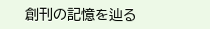創刊の記憶を辿る